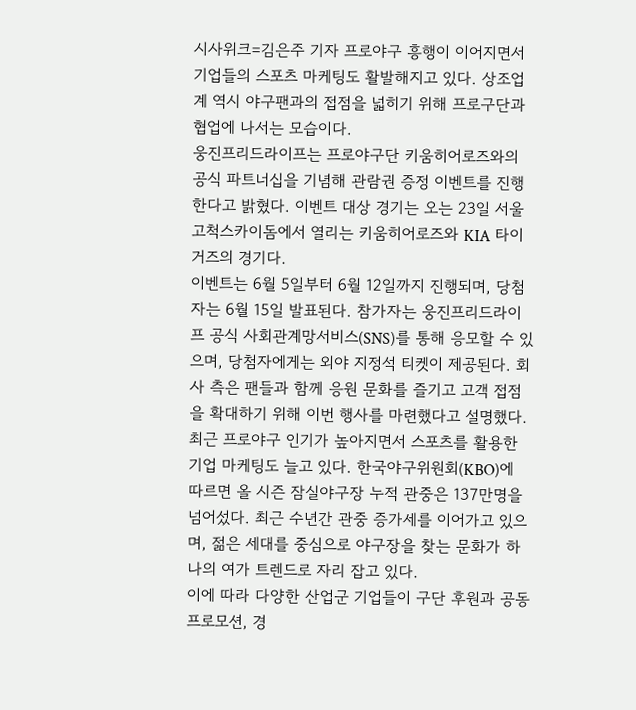시사위크=김은주 기자 프로야구 흥행이 이어지면서 기업들의 스포츠 마케팅도 활발해지고 있다. 상조업계 역시 야구팬과의 접점을 넓히기 위해 프로구단과 협업에 나서는 모습이다.
웅진프리드라이프는 프로야구단 키움히어로즈와의 공식 파트너십을 기념해 관람권 증정 이벤트를 진행한다고 밝혔다. 이벤트 대상 경기는 오는 23일 서울 고척스카이돔에서 열리는 키움히어로즈와 KIA 타이거즈의 경기다.
이벤트는 6월 5일부터 6월 12일까지 진행되며, 당첨자는 6월 15일 발표된다. 참가자는 웅진프리드라이프 공식 사회관계망서비스(SNS)를 통해 응모할 수 있으며, 당첨자에게는 외야 지정석 티켓이 제공된다. 회사 측은 팬들과 함께 응원 문화를 즐기고 고객 접점을 확대하기 위해 이번 행사를 마련했다고 설명했다.
최근 프로야구 인기가 높아지면서 스포츠를 활용한 기업 마케팅도 늘고 있다. 한국야구위원회(KBO)에 따르면 올 시즌 잠실야구장 누적 관중은 137만명을 넘어섰다. 최근 수년간 관중 증가세를 이어가고 있으며, 젊은 세대를 중심으로 야구장을 찾는 문화가 하나의 여가 트렌드로 자리 잡고 있다.
이에 따라 다양한 산업군 기업들이 구단 후원과 공동 프로모션, 경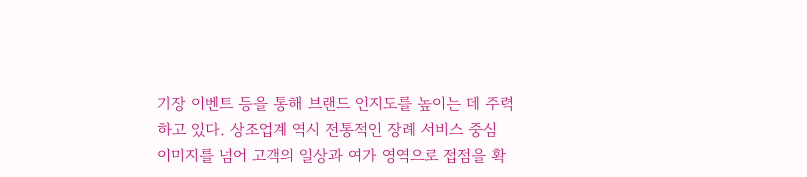기장 이벤트 등을 통해 브랜드 인지도를 높이는 데 주력하고 있다. 상조업계 역시 전통적인 장례 서비스 중심 이미지를 넘어 고객의 일상과 여가 영역으로 접점을 확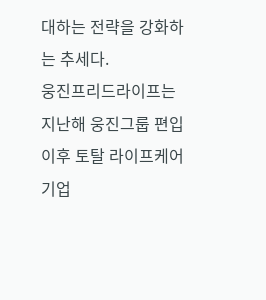대하는 전략을 강화하는 추세다.
웅진프리드라이프는 지난해 웅진그룹 편입 이후 토탈 라이프케어 기업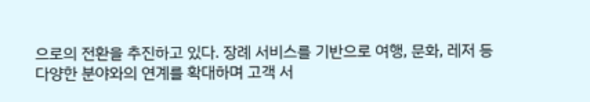으로의 전환을 추진하고 있다. 장례 서비스를 기반으로 여행, 문화, 레저 등 다양한 분야와의 연계를 확대하며 고객 서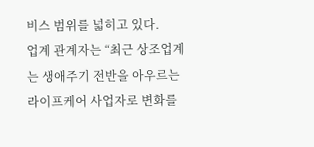비스 범위를 넓히고 있다.
업계 관계자는 “최근 상조업계는 생애주기 전반을 아우르는 라이프케어 사업자로 변화를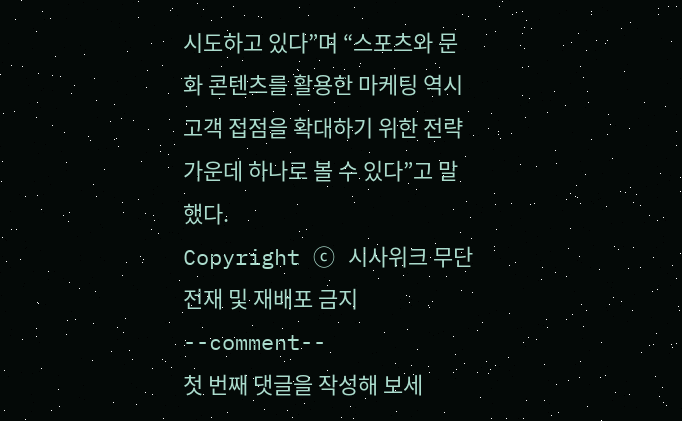시도하고 있다”며 “스포츠와 문화 콘텐츠를 활용한 마케팅 역시 고객 접점을 확대하기 위한 전략 가운데 하나로 볼 수 있다”고 말했다.
Copyright ⓒ 시사위크 무단 전재 및 재배포 금지
--comment--
첫 번째 댓글을 작성해 보세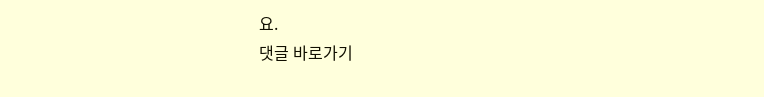요.
댓글 바로가기